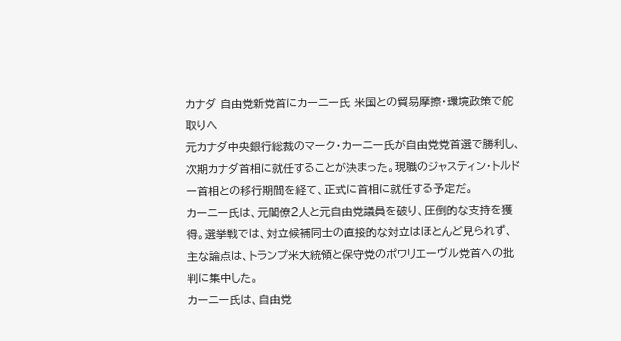カナダ 自由党新党首にカーニー氏 米国との貿易摩擦・環境政策で舵取りへ
元カナダ中央銀行総裁のマーク・カーニー氏が自由党党首選で勝利し、次期カナダ首相に就任することが決まった。現職のジャスティン・トルドー首相との移行期間を経て、正式に首相に就任する予定だ。
カーニー氏は、元閣僚2人と元自由党議員を破り、圧倒的な支持を獲得。選挙戦では、対立候補同士の直接的な対立はほとんど見られず、主な論点は、トランプ米大統領と保守党のポワリエーヴル党首への批判に集中した。
カーニー氏は、自由党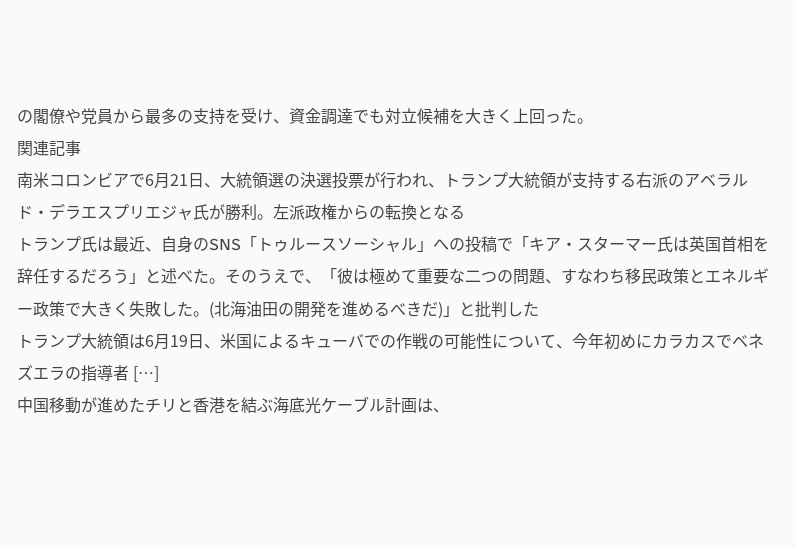の閣僚や党員から最多の支持を受け、資金調達でも対立候補を大きく上回った。
関連記事
南米コロンビアで6月21日、大統領選の決選投票が行われ、トランプ大統領が支持する右派のアベラルド・デラエスプリエジャ氏が勝利。左派政権からの転換となる
トランプ氏は最近、自身のSNS「トゥルースソーシャル」への投稿で「キア・スターマー氏は英国首相を辞任するだろう」と述べた。そのうえで、「彼は極めて重要な二つの問題、すなわち移民政策とエネルギー政策で大きく失敗した。(北海油田の開発を進めるべきだ)」と批判した
トランプ大統領は6月19日、米国によるキューバでの作戦の可能性について、今年初めにカラカスでベネズエラの指導者 […]
中国移動が進めたチリと香港を結ぶ海底光ケーブル計画は、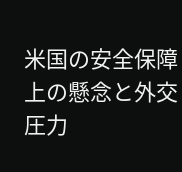米国の安全保障上の懸念と外交圧力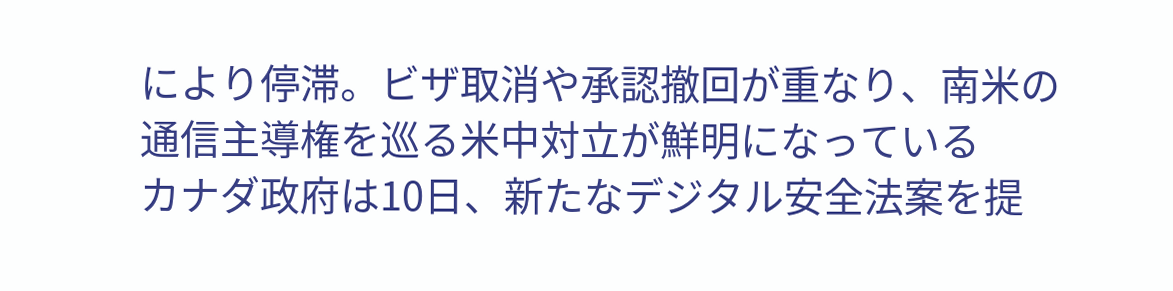により停滞。ビザ取消や承認撤回が重なり、南米の通信主導権を巡る米中対立が鮮明になっている
カナダ政府は10日、新たなデジタル安全法案を提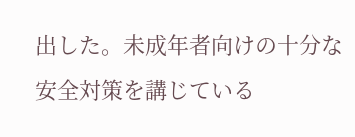出した。未成年者向けの十分な安全対策を講じている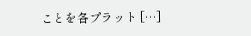ことを各プラット […]